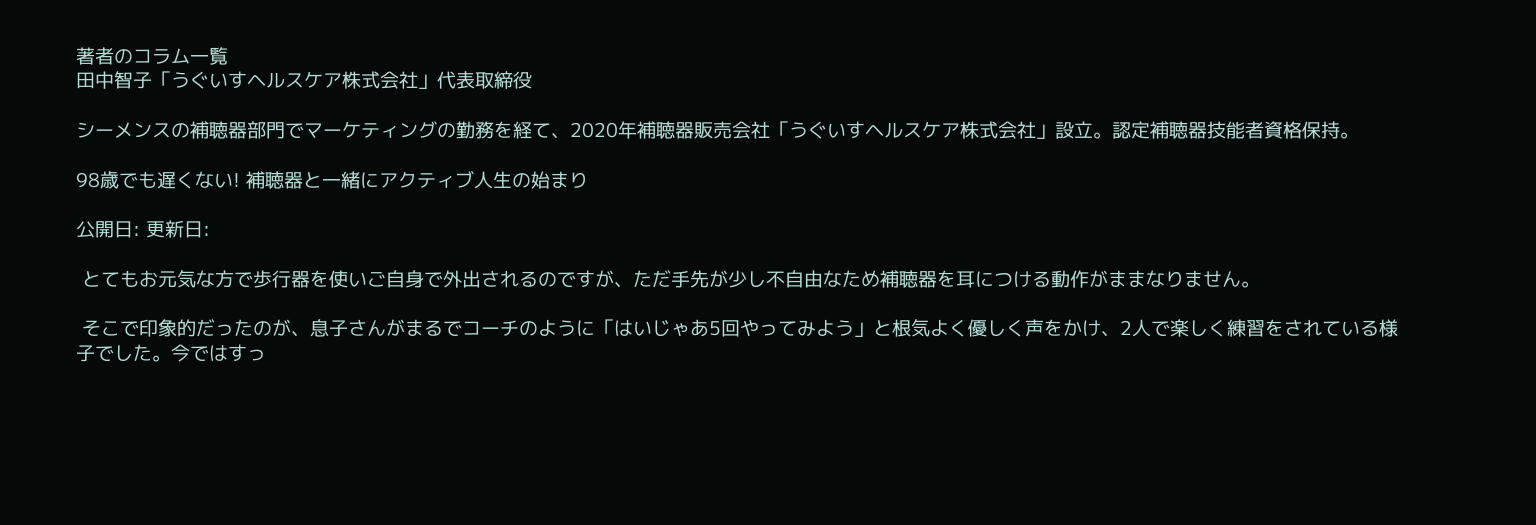著者のコラム一覧
田中智子「うぐいすヘルスケア株式会社」代表取締役

シーメンスの補聴器部門でマーケティングの勤務を経て、2020年補聴器販売会社「うぐいすヘルスケア株式会社」設立。認定補聴器技能者資格保持。

98歳でも遅くない! 補聴器と一緒にアクティブ人生の始まり

公開日: 更新日:

 とてもお元気な方で歩行器を使いご自身で外出されるのですが、ただ手先が少し不自由なため補聴器を耳につける動作がままなりません。

 そこで印象的だったのが、息子さんがまるでコーチのように「はいじゃあ5回やってみよう」と根気よく優しく声をかけ、2人で楽しく練習をされている様子でした。今ではすっ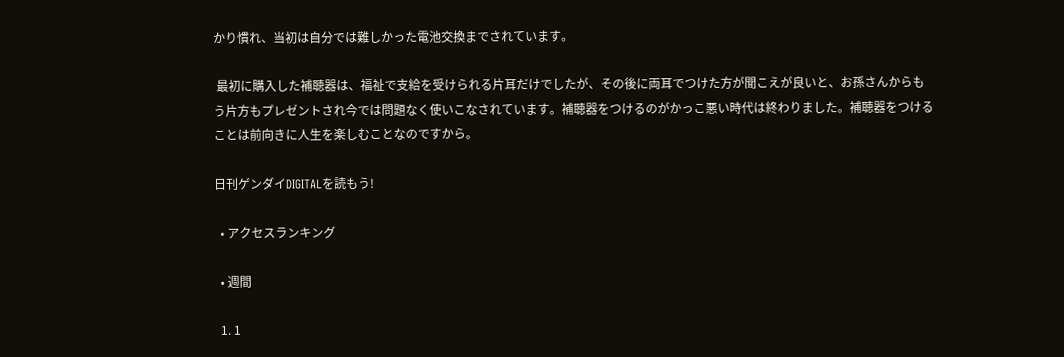かり慣れ、当初は自分では難しかった電池交換までされています。

 最初に購入した補聴器は、福祉で支給を受けられる片耳だけでしたが、その後に両耳でつけた方が聞こえが良いと、お孫さんからもう片方もプレゼントされ今では問題なく使いこなされています。補聴器をつけるのがかっこ悪い時代は終わりました。補聴器をつけることは前向きに人生を楽しむことなのですから。

日刊ゲンダイDIGITALを読もう!

  • アクセスランキング

  • 週間

  1. 1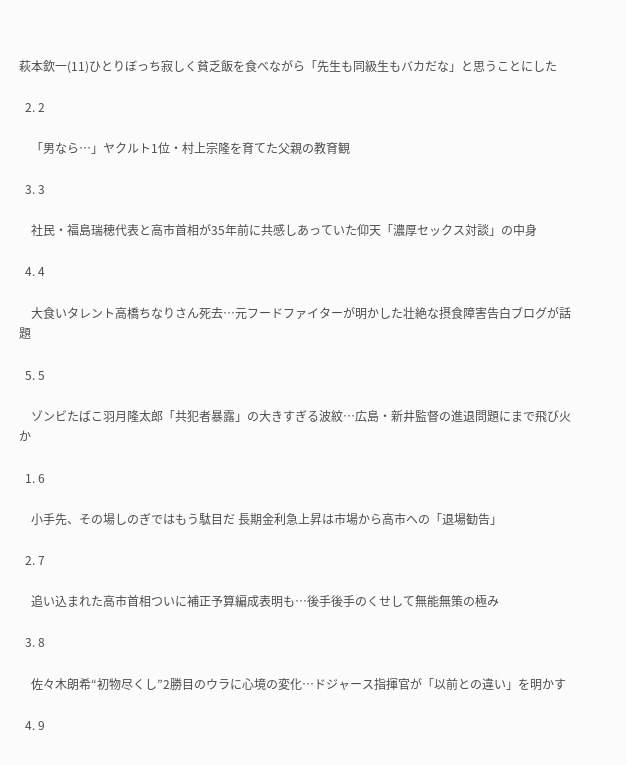萩本欽一(11)ひとりぼっち寂しく貧乏飯を食べながら「先生も同級生もバカだな」と思うことにした

  2. 2

    「男なら…」ヤクルト1位・村上宗隆を育てた父親の教育観

  3. 3

    社民・福島瑞穂代表と高市首相が35年前に共感しあっていた仰天「濃厚セックス対談」の中身

  4. 4

    大食いタレント高橋ちなりさん死去…元フードファイターが明かした壮絶な摂食障害告白ブログが話題

  5. 5

    ゾンビたばこ羽月隆太郎「共犯者暴露」の大きすぎる波紋…広島・新井監督の進退問題にまで飛び火か

  1. 6

    小手先、その場しのぎではもう駄目だ 長期金利急上昇は市場から高市への「退場勧告」

  2. 7

    追い込まれた高市首相ついに補正予算編成表明も…後手後手のくせして無能無策の極み

  3. 8

    佐々木朗希“初物尽くし”2勝目のウラに心境の変化…ドジャース指揮官が「以前との違い」を明かす

  4. 9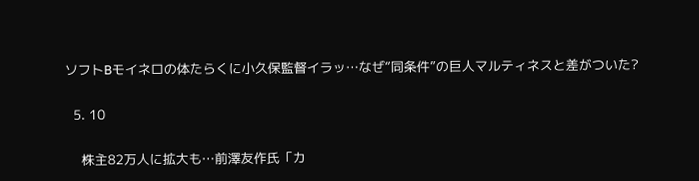ソフトBモイネロの体たらくに小久保監督イラッ…なぜ“同条件”の巨人マルティネスと差がついた?

  5. 10

    株主82万人に拡大も…前澤友作氏「カ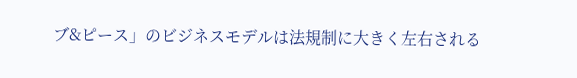ブ&ピース」のビジネスモデルは法規制に大きく左右される